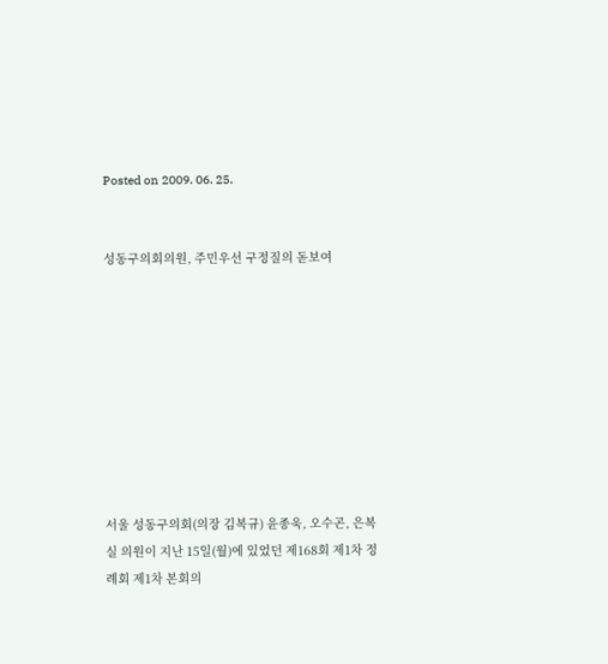Posted on 2009. 06. 25.


성동구의회의원, 주민우선 구정질의 돋보여









서울 성동구의회(의장 김복규) 윤종욱, 오수곤, 은복실 의원이 지난 15일(월)에 있었던 제168회 제1차 정례회 제1차 본회의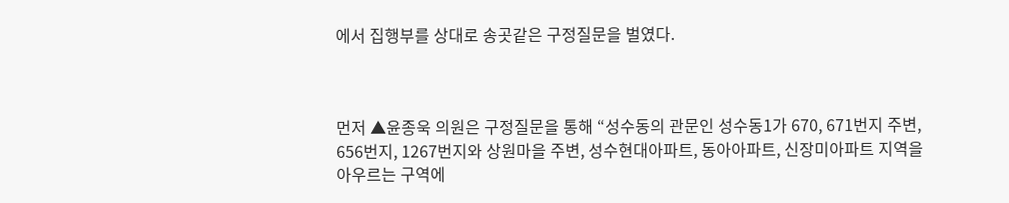에서 집행부를 상대로 송곳같은 구정질문을 벌였다.



먼저 ▲윤종욱 의원은 구정질문을 통해 “성수동의 관문인 성수동1가 670, 671번지 주변, 656번지, 1267번지와 상원마을 주변, 성수현대아파트, 동아아파트, 신장미아파트 지역을 아우르는 구역에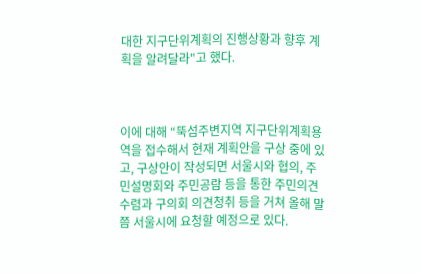대한 지구단위계획의 진행상황과 향후 계획을 알려달라"고 했다.



이에 대해 “뚝섬주변지역 지구단위계획용역을 접수해서 현재 계획안을 구상 중에 있고, 구상안이 작성되면 서울시와 협의, 주민설명회와 주민공람 등을 통한 주민의견수렴과 구의회 의견청취 등을 거쳐 올해 말쯤 서울시에 요청할 예정으로 있다.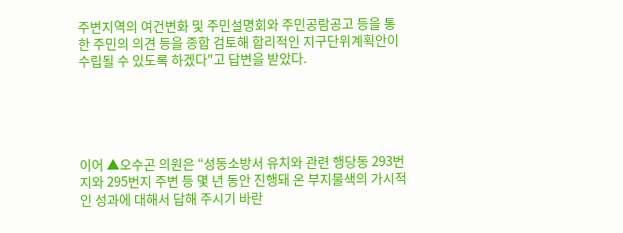주변지역의 여건변화 및 주민설명회와 주민공람공고 등을 통한 주민의 의견 등을 종합 검토해 합리적인 지구단위계획안이 수립될 수 있도록 하겠다"고 답변을 받았다.





이어 ▲오수곤 의원은 “성동소방서 유치와 관련 행당동 293번지와 295번지 주변 등 몇 년 동안 진행돼 온 부지물색의 가시적인 성과에 대해서 답해 주시기 바란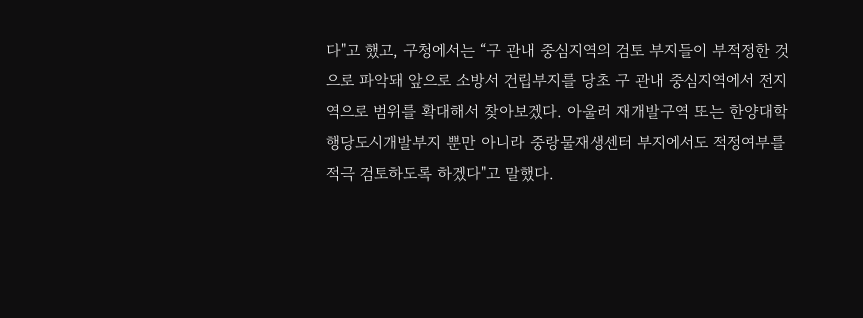다"고 했고, 구청에서는 “구 관내 중심지역의 검토 부지들이 부적정한 것으로 파악돼 앞으로 소방서 건립부지를 당초 구 관내 중심지역에서 전지역으로 범위를 확대해서 찾아보겠다. 아울러 재개발구역 또는 한양대학 행당도시개발부지 뿐만 아니라 중랑물재생센터 부지에서도 적정여부를 적극 검토하도록 하겠다"고 말했다.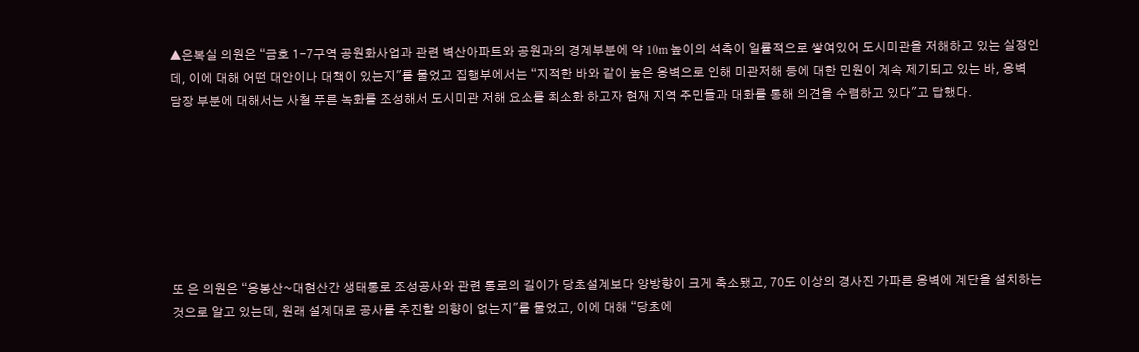▲은복실 의원은 “금호 1-7구역 공원화사업과 관련 벽산아파트와 공원과의 경계부분에 약 10m 높이의 석축이 일률적으로 쌓여있어 도시미관을 저해하고 있는 실정인데, 이에 대해 어떤 대안이나 대책이 있는지"를 물었고 집행부에서는 “지적한 바와 같이 높은 옹벽으로 인해 미관저해 등에 대한 민원이 계속 제기되고 있는 바, 옹벽 담장 부분에 대해서는 사철 푸른 녹화를 조성해서 도시미관 저해 요소를 최소화 하고자 현재 지역 주민들과 대화를 통해 의견을 수렴하고 있다"고 답했다.







또 은 의원은 “응봉산~대현산간 생태통로 조성공사와 관련 통로의 길이가 당초설계보다 양방향이 크게 축소됐고, 70도 이상의 경사진 가파른 옹벽에 계단을 설치하는 것으로 알고 있는데, 원래 설계대로 공사를 추진할 의향이 없는지"를 물었고, 이에 대해 “당초에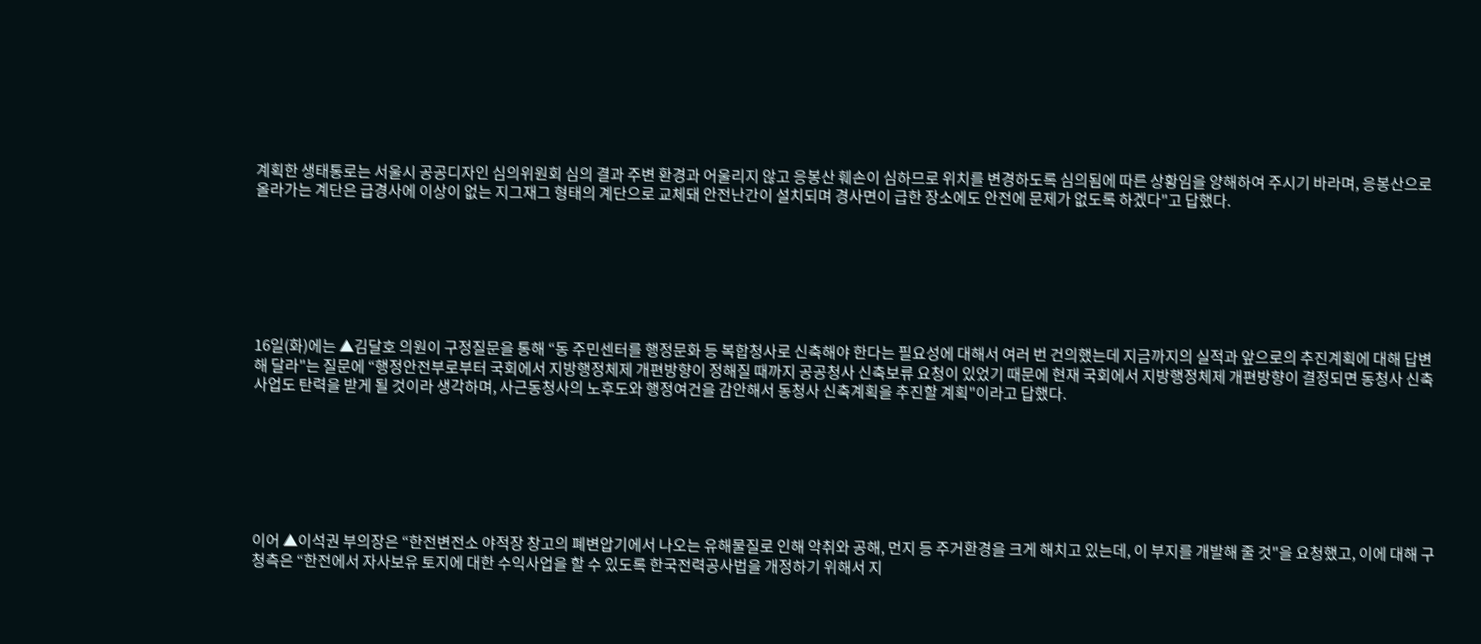계획한 생태통로는 서울시 공공디자인 심의위원회 심의 결과 주변 환경과 어울리지 않고 응봉산 훼손이 심하므로 위치를 변경하도록 심의됨에 따른 상황임을 양해하여 주시기 바라며, 응봉산으로 올라가는 계단은 급경사에 이상이 없는 지그재그 형태의 계단으로 교체돼 안전난간이 설치되며 경사면이 급한 장소에도 안전에 문제가 없도록 하겠다"고 답했다.







16일(화)에는 ▲김달호 의원이 구정질문을 통해 “동 주민센터를 행정문화 등 복합청사로 신축해야 한다는 필요성에 대해서 여러 번 건의했는데 지금까지의 실적과 앞으로의 추진계획에 대해 답변해 달라"는 질문에 “행정안전부로부터 국회에서 지방행정체제 개편방향이 정해질 때까지 공공청사 신축보류 요청이 있었기 때문에 현재 국회에서 지방행정체제 개편방향이 결정되면 동청사 신축사업도 탄력을 받게 될 것이라 생각하며, 사근동청사의 노후도와 행정여건을 감안해서 동청사 신축계획을 추진할 계획"이라고 답했다.







이어 ▲이석권 부의장은 “한전변전소 야적장 창고의 폐변압기에서 나오는 유해물질로 인해 악취와 공해, 먼지 등 주거환경을 크게 해치고 있는데, 이 부지를 개발해 줄 것"을 요청했고, 이에 대해 구청측은 “한전에서 자사보유 토지에 대한 수익사업을 할 수 있도록 한국전력공사법을 개정하기 위해서 지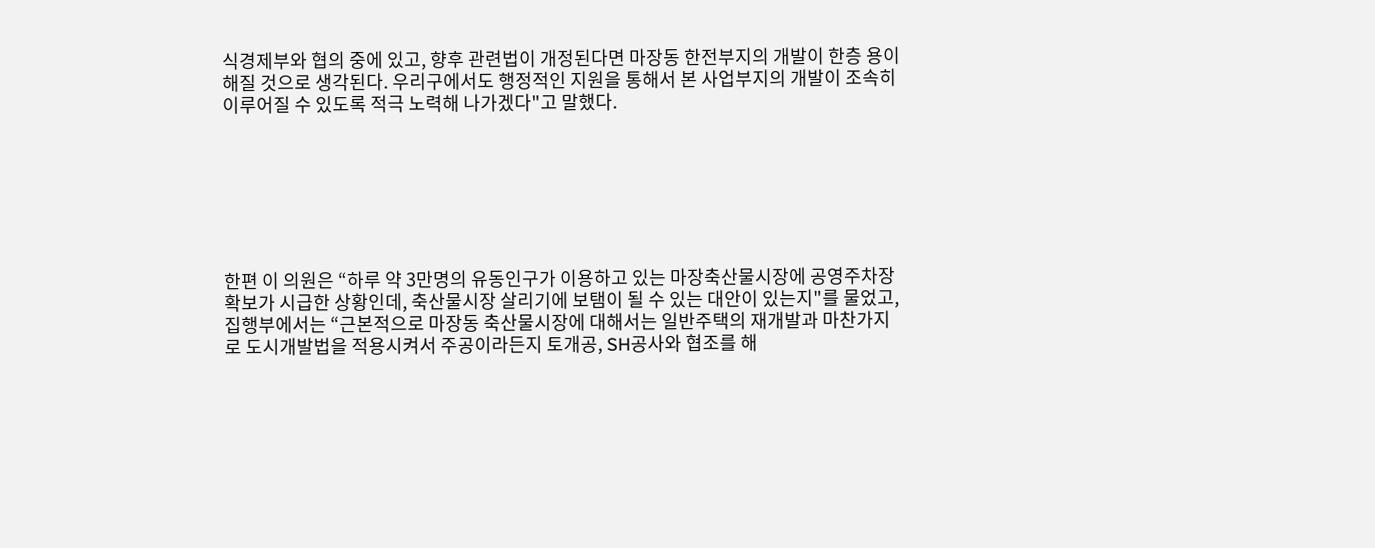식경제부와 협의 중에 있고, 향후 관련법이 개정된다면 마장동 한전부지의 개발이 한층 용이해질 것으로 생각된다. 우리구에서도 행정적인 지원을 통해서 본 사업부지의 개발이 조속히 이루어질 수 있도록 적극 노력해 나가겠다"고 말했다.







한편 이 의원은 “하루 약 3만명의 유동인구가 이용하고 있는 마장축산물시장에 공영주차장 확보가 시급한 상황인데, 축산물시장 살리기에 보탬이 될 수 있는 대안이 있는지"를 물었고, 집행부에서는 “근본적으로 마장동 축산물시장에 대해서는 일반주택의 재개발과 마찬가지로 도시개발법을 적용시켜서 주공이라든지 토개공, SH공사와 협조를 해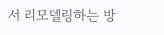서 리모델링하는 방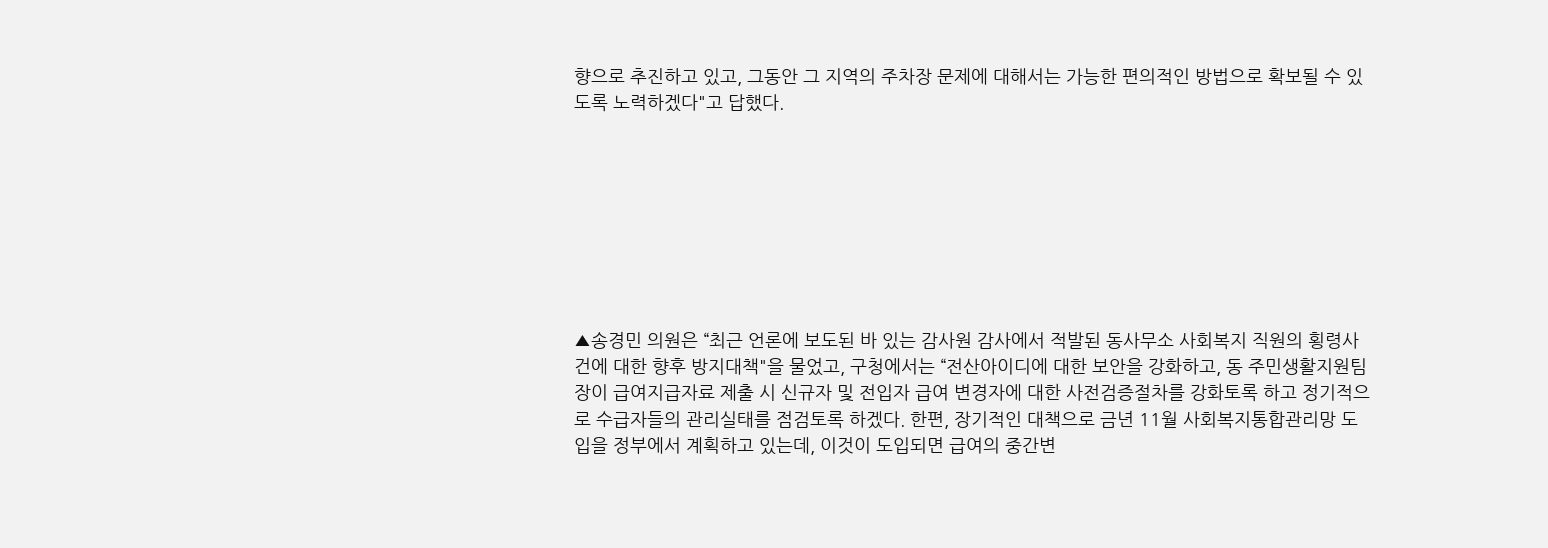향으로 추진하고 있고, 그동안 그 지역의 주차장 문제에 대해서는 가능한 편의적인 방법으로 확보될 수 있도록 노력하겠다"고 답했다.








▲송경민 의원은 “최근 언론에 보도된 바 있는 감사원 감사에서 적발된 동사무소 사회복지 직원의 횡령사건에 대한 향후 방지대책"을 물었고, 구청에서는 “전산아이디에 대한 보안을 강화하고, 동 주민생활지원팀장이 급여지급자료 제출 시 신규자 및 전입자 급여 변경자에 대한 사전검증절차를 강화토록 하고 정기적으로 수급자들의 관리실태를 점검토록 하겠다. 한편, 장기적인 대책으로 금년 11월 사회복지통합관리망 도입을 정부에서 계획하고 있는데, 이것이 도입되면 급여의 중간변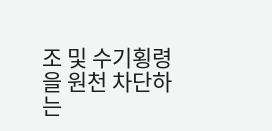조 및 수기횡령을 원천 차단하는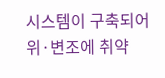시스템이 구축되어 위·변조에 취약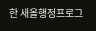한 새올행정프로그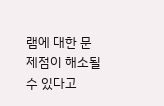램에 대한 문제점이 해소될 수 있다고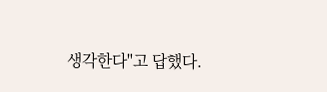생각한다"고 답했다.